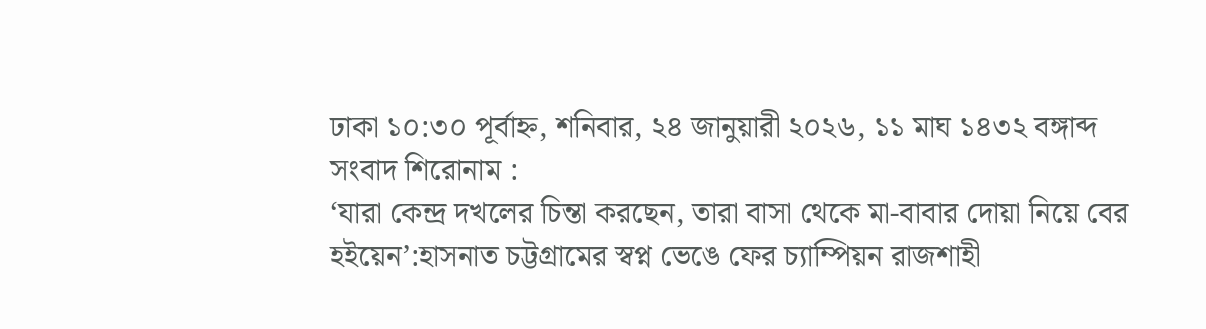ঢাকা ১০:৩০ পূর্বাহ্ন, শনিবার, ২৪ জানুয়ারী ২০২৬, ১১ মাঘ ১৪৩২ বঙ্গাব্দ
সংবাদ শিরোনাম :
‘যারা কেন্দ্র দখলের চিন্তা করছেন, তারা বাসা থেকে মা-বাবার দোয়া নিয়ে বের হইয়েন’:হাসনাত চট্টগ্রামের স্বপ্ন ভেঙে ফের চ্যাম্পিয়ন রাজশাহী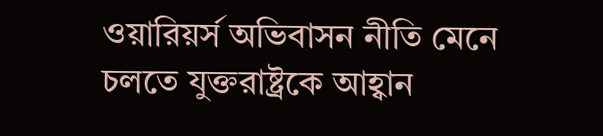ওয়ারিয়র্স অভিবাসন নীতি মেনে চলতে যুক্তরাষ্ট্রকে আহ্বান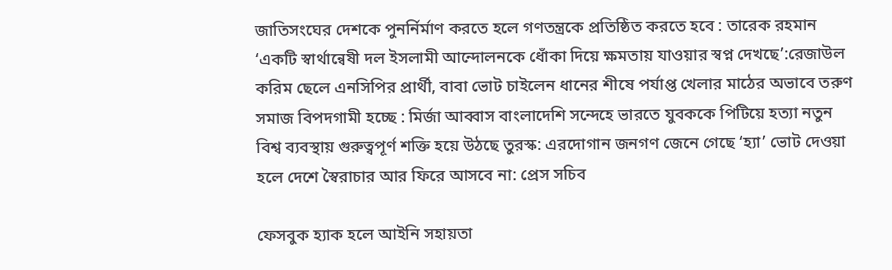জাতিসংঘের দেশকে পুনর্নির্মাণ করতে হলে গণতন্ত্রকে প্রতিষ্ঠিত করতে হবে : তারেক রহমান ‘একটি স্বার্থান্বেষী দল ইসলামী আন্দোলনকে ধোঁকা দিয়ে ক্ষমতায় যাওয়ার স্বপ্ন দেখছে’:রেজাউল করিম ছেলে এনসিপির প্রার্থী, বাবা ভোট চাইলেন ধানের শীষে পর্যাপ্ত খেলার মাঠের অভাবে তরুণ সমাজ বিপদগামী হচ্ছে : মির্জা আব্বাস বাংলাদেশি সন্দেহে ভারতে যুবককে পিটিয়ে হত্যা নতুন বিশ্ব ব্যবস্থায় গুরুত্বপূর্ণ শক্তি হয়ে উঠছে তুরস্ক: এরদোগান জনগণ জেনে গেছে ‘হ্যা’ ভোট দেওয়া হলে দেশে স্বৈরাচার আর ফিরে আসবে না: প্রেস সচিব

ফেসবুক হ্যাক হলে আইনি সহায়তা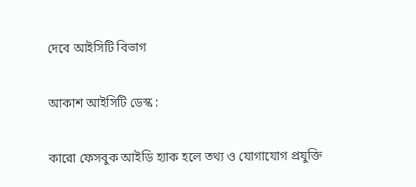দেবে আইসিটি বিভাগ

আকাশ আইসিটি ডেস্ক :

কারো ফেসবুক আইডি হ্যাক হলে তথ্য ও যোগাযোগ প্রযুক্তি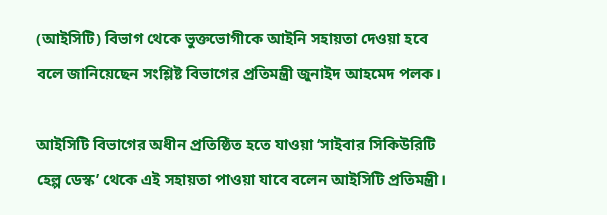(আইসিটি) বিভাগ থেকে ভুক্তভোগীকে আইনি সহায়তা দেওয়া হবে বলে জানিয়েছেন সংশ্লিষ্ট বিভাগের প্রতিমন্ত্রী জুনাইদ আহমেদ পলক।

আইসিটি বিভাগের অধীন প্রতিষ্ঠিত হতে যাওয়া ‘সাইবার সিকিউরিটি হেল্প ডেস্ক’ থেকে এই সহায়তা পাওয়া যাবে বলেন আইসিটি প্রতিমন্ত্রী।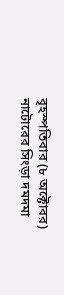বৃহস্পতিবার (৮ অক্টোবর) নাটোরের সিংড়া দমদমা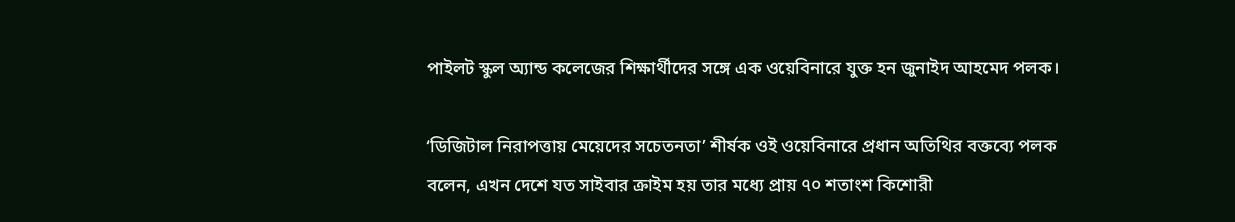পাইলট স্কুল অ্যান্ড কলেজের শিক্ষার্থীদের সঙ্গে এক ওয়েবিনারে যুক্ত হন জুনাইদ আহমেদ পলক।

‘ডিজিটাল নিরাপত্তায় মেয়েদের সচেতনতা’ শীর্ষক ওই ওয়েবিনারে প্রধান অতিথির বক্তব্যে পলক বলেন, এখন দেশে যত সাইবার ক্রাইম হয় তার মধ্যে প্রায় ৭০ শতাংশ কিশোরী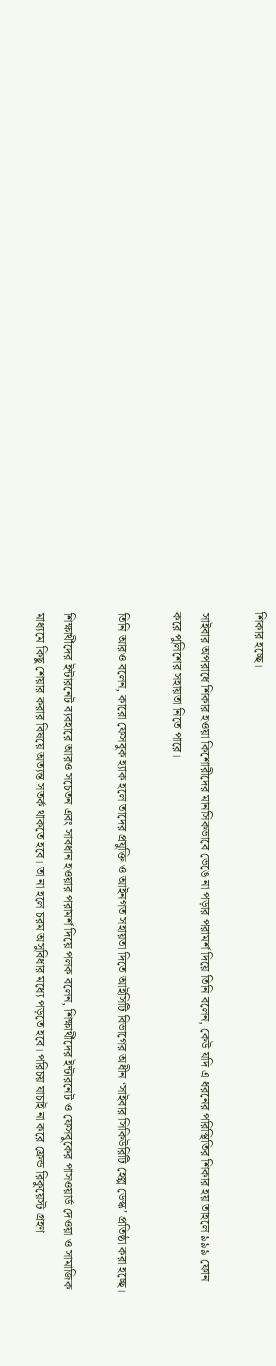শিকার হচ্ছে।

সাইবার অপরাধে শিকার হওয়া কিশোরীদের মানসিকভাবে ভেঙে না পড়ার পরামর্শ দিয়ে তিনি বলেন, কেউ যদি এ ধরনের পরিস্থিতির শিকার হয় তাহলে ৯৯৯ ফোন করে পুলিশের সহায়তা নিতে পারে।

তিনি আরও বলেন, কারো ফেসবুক হ্যাক হলে তাদের প্রযুক্তি ও আইনগত সহায়তা দিতে আইসিটি বিভাগের অধীন ‘সাইবার সিকিউরিটি হেল্প ডেস্ক’ প্রতিষ্ঠা করা হচ্ছে।

শিক্ষার্থীদের ইন্টারনেট ব্যবহারে আরও সচেতন এবং সাবধান হওয়ার পরামর্শ দিয়ে পলক বলেন, শিক্ষার্থীদের ইন্টারনেট ও ফেসবুকের পাসওয়ার্ড দেওয়া ও সামাজিক মাধ্যমে কিছু শেয়ার করার বিষয়ে অত্যন্ত সতর্ক থাকতে হবে। তা না হলে চরম অসুবিধার মধ্যে পড়তে হবে। পরিচয় যাচাই না করে ফ্রেন্ড রিকুয়েস্ট গ্রহণ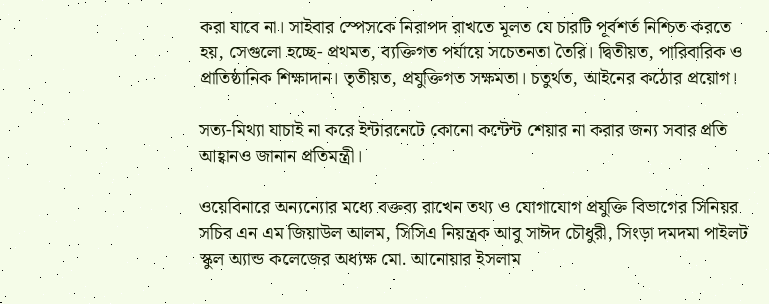করা যাবে না। সাইবার স্পেসকে নিরাপদ রাখতে মূলত যে চারটি পূর্বশর্ত নিশ্চিত করতে হয়, সেগুলো হচ্ছে- প্রথমত, ব্যক্তিগত পর্যায়ে সচেতনতা তৈরি। দ্বিতীয়ত, পারিবারিক ও প্রাতিষ্ঠানিক শিক্ষাদান। তৃতীয়ত, প্রযুক্তিগত সক্ষমতা। চতুর্থত, আইনের কঠোর প্রয়োগ।

সত্য-মিথ্যা যাচাই না করে ইন্টারনেটে কোনো কন্টেন্ট শেয়ার না করার জন্য সবার প্রতি আহ্বানও জানান প্রতিমন্ত্রী।

ওয়েবিনারে অন্যন্যোর মধ্যে বক্তব্য রাখেন তথ্য ও যোগাযোগ প্রযুক্তি বিভাগের সিনিয়র সচিব এন এম জিয়াউল আলম, সিসিএ নিয়ন্ত্রক আবু সাঈদ চৌধুরী, সিংড়া দমদমা পাইলট স্কুল অ্যান্ড কলেজের অধ্যক্ষ মো. আনোয়ার ইসলাম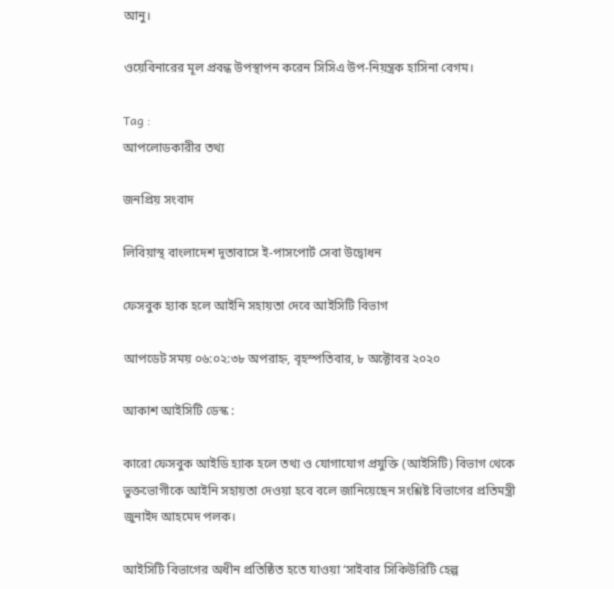আনু।

ওয়েবিনারের মূল প্রবন্ধ উপস্থাপন করেন সিসিএ উপ-নিয়ন্ত্রক হাসিনা বেগম।

Tag :
আপলোডকারীর তথ্য

জনপ্রিয় সংবাদ

লিবিয়াস্থ বাংলাদেশ দূতাবাসে ই-পাসপোর্ট সেবা উদ্বোধন

ফেসবুক হ্যাক হলে আইনি সহায়তা দেবে আইসিটি বিভাগ

আপডেট সময় ০৬:০২:৩৮ অপরাহ্ন, বৃহস্পতিবার, ৮ অক্টোবর ২০২০

আকাশ আইসিটি ডেস্ক :

কারো ফেসবুক আইডি হ্যাক হলে তথ্য ও যোগাযোগ প্রযুক্তি (আইসিটি) বিভাগ থেকে ভুক্তভোগীকে আইনি সহায়তা দেওয়া হবে বলে জানিয়েছেন সংশ্লিষ্ট বিভাগের প্রতিমন্ত্রী জুনাইদ আহমেদ পলক।

আইসিটি বিভাগের অধীন প্রতিষ্ঠিত হতে যাওয়া ‘সাইবার সিকিউরিটি হেল্প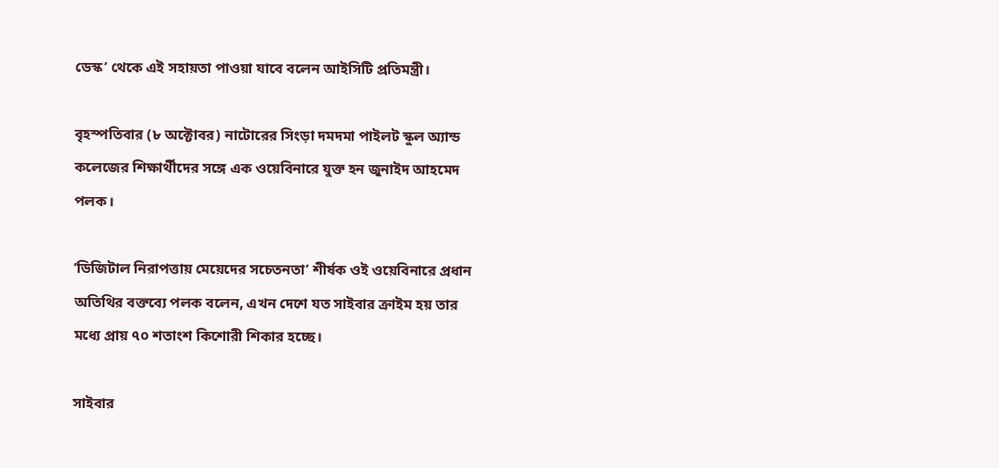ডেস্ক’ থেকে এই সহায়তা পাওয়া যাবে বলেন আইসিটি প্রতিমন্ত্রী।

বৃহস্পতিবার (৮ অক্টোবর) নাটোরের সিংড়া দমদমা পাইলট স্কুল অ্যান্ড কলেজের শিক্ষার্থীদের সঙ্গে এক ওয়েবিনারে যুক্ত হন জুনাইদ আহমেদ পলক।

‘ডিজিটাল নিরাপত্তায় মেয়েদের সচেতনতা’ শীর্ষক ওই ওয়েবিনারে প্রধান অতিথির বক্তব্যে পলক বলেন, এখন দেশে যত সাইবার ক্রাইম হয় তার মধ্যে প্রায় ৭০ শতাংশ কিশোরী শিকার হচ্ছে।

সাইবার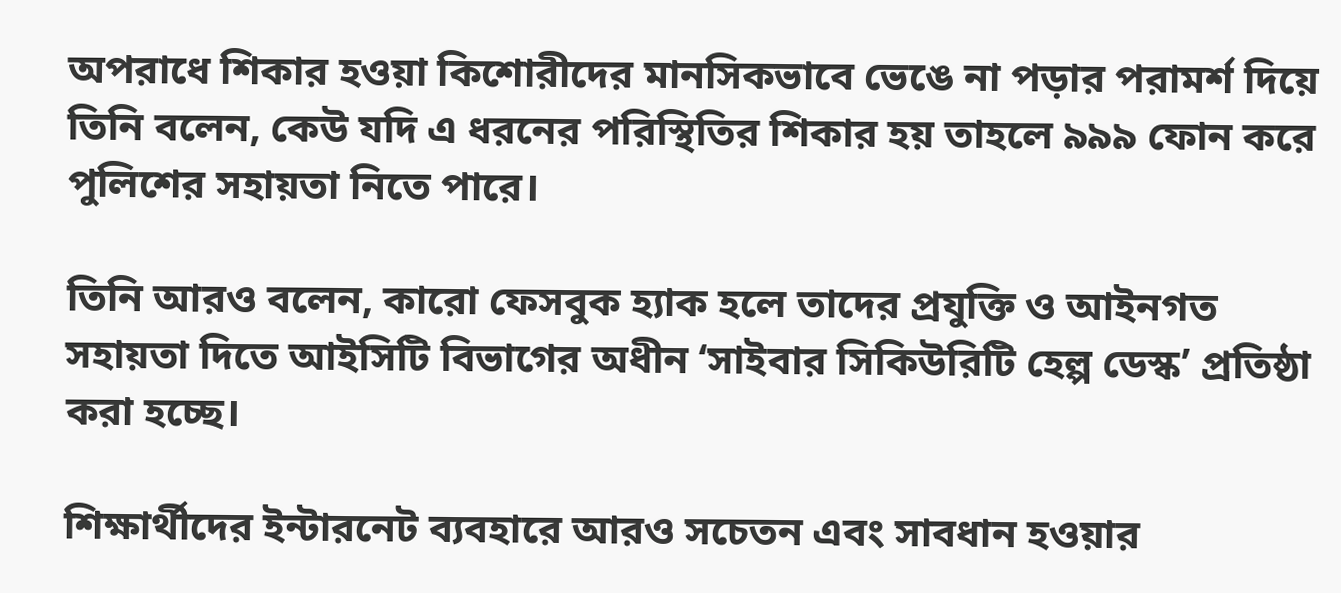অপরাধে শিকার হওয়া কিশোরীদের মানসিকভাবে ভেঙে না পড়ার পরামর্শ দিয়ে তিনি বলেন, কেউ যদি এ ধরনের পরিস্থিতির শিকার হয় তাহলে ৯৯৯ ফোন করে পুলিশের সহায়তা নিতে পারে।

তিনি আরও বলেন, কারো ফেসবুক হ্যাক হলে তাদের প্রযুক্তি ও আইনগত সহায়তা দিতে আইসিটি বিভাগের অধীন ‘সাইবার সিকিউরিটি হেল্প ডেস্ক’ প্রতিষ্ঠা করা হচ্ছে।

শিক্ষার্থীদের ইন্টারনেট ব্যবহারে আরও সচেতন এবং সাবধান হওয়ার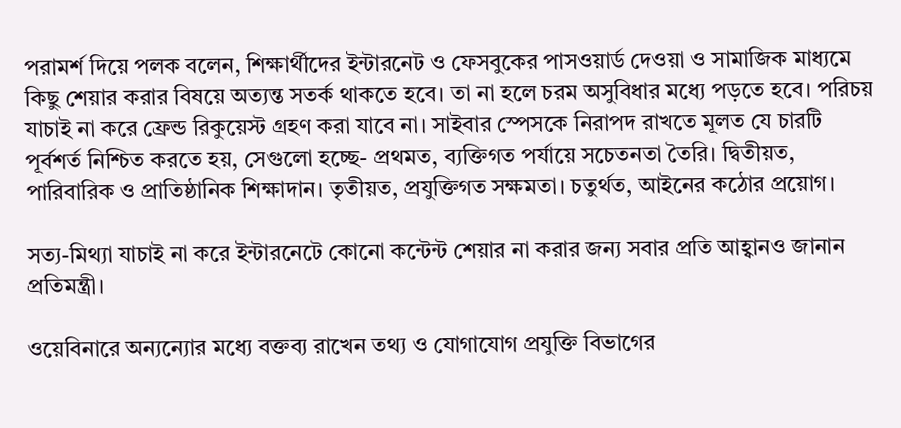পরামর্শ দিয়ে পলক বলেন, শিক্ষার্থীদের ইন্টারনেট ও ফেসবুকের পাসওয়ার্ড দেওয়া ও সামাজিক মাধ্যমে কিছু শেয়ার করার বিষয়ে অত্যন্ত সতর্ক থাকতে হবে। তা না হলে চরম অসুবিধার মধ্যে পড়তে হবে। পরিচয় যাচাই না করে ফ্রেন্ড রিকুয়েস্ট গ্রহণ করা যাবে না। সাইবার স্পেসকে নিরাপদ রাখতে মূলত যে চারটি পূর্বশর্ত নিশ্চিত করতে হয়, সেগুলো হচ্ছে- প্রথমত, ব্যক্তিগত পর্যায়ে সচেতনতা তৈরি। দ্বিতীয়ত, পারিবারিক ও প্রাতিষ্ঠানিক শিক্ষাদান। তৃতীয়ত, প্রযুক্তিগত সক্ষমতা। চতুর্থত, আইনের কঠোর প্রয়োগ।

সত্য-মিথ্যা যাচাই না করে ইন্টারনেটে কোনো কন্টেন্ট শেয়ার না করার জন্য সবার প্রতি আহ্বানও জানান প্রতিমন্ত্রী।

ওয়েবিনারে অন্যন্যোর মধ্যে বক্তব্য রাখেন তথ্য ও যোগাযোগ প্রযুক্তি বিভাগের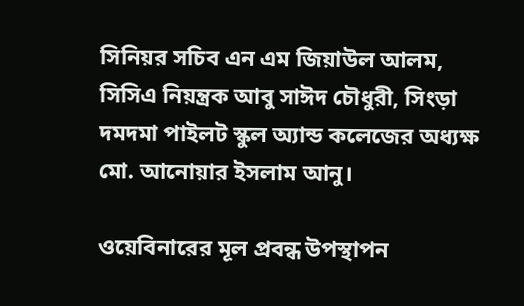সিনিয়র সচিব এন এম জিয়াউল আলম, সিসিএ নিয়ন্ত্রক আবু সাঈদ চৌধুরী, সিংড়া দমদমা পাইলট স্কুল অ্যান্ড কলেজের অধ্যক্ষ মো. আনোয়ার ইসলাম আনু।

ওয়েবিনারের মূল প্রবন্ধ উপস্থাপন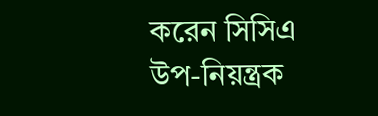করেন সিসিএ উপ-নিয়ন্ত্রক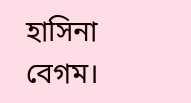হাসিনা বেগম।